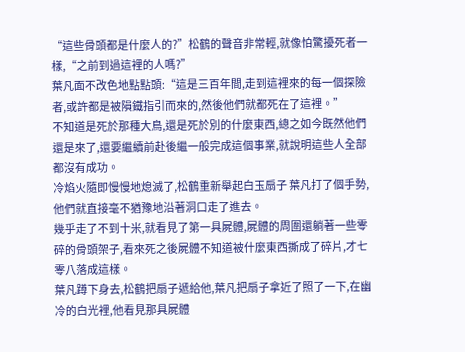“這些骨頭都是什麼人的?”松鶴的聲音非常輕,就像怕驚擾死者一樣,“之前到過這裡的人嗎?”
葉凡面不改色地點點頭:“這是三百年間,走到這裡來的每一個探險者,或許都是被隕鐵指引而來的,然後他們就都死在了這裡。”
不知道是死於那種大鳥,還是死於別的什麼東西,總之如今既然他們還是來了,還要繼續前赴後繼一般完成這個事業,就說明這些人全部都沒有成功。
冷焰火隨即慢慢地熄滅了,松鶴重新舉起白玉扇子 葉凡打了個手勢,他們就直接毫不猶豫地沿著洞口走了進去。
幾乎走了不到十米,就看見了第一具屍體,屍體的周圍還躺著一些零碎的骨頭架子,看來死之後屍體不知道被什麼東西撕成了碎片,才七零八落成這樣。
葉凡蹲下身去,松鶴把扇子遞給他,葉凡把扇子拿近了照了一下,在幽冷的白光裡,他看見那具屍體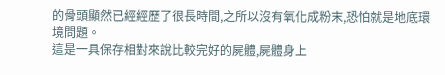的骨頭顯然已經經歷了很長時間,之所以沒有氧化成粉末,恐怕就是地底環境問題。
這是一具保存相對來說比較完好的屍體,屍體身上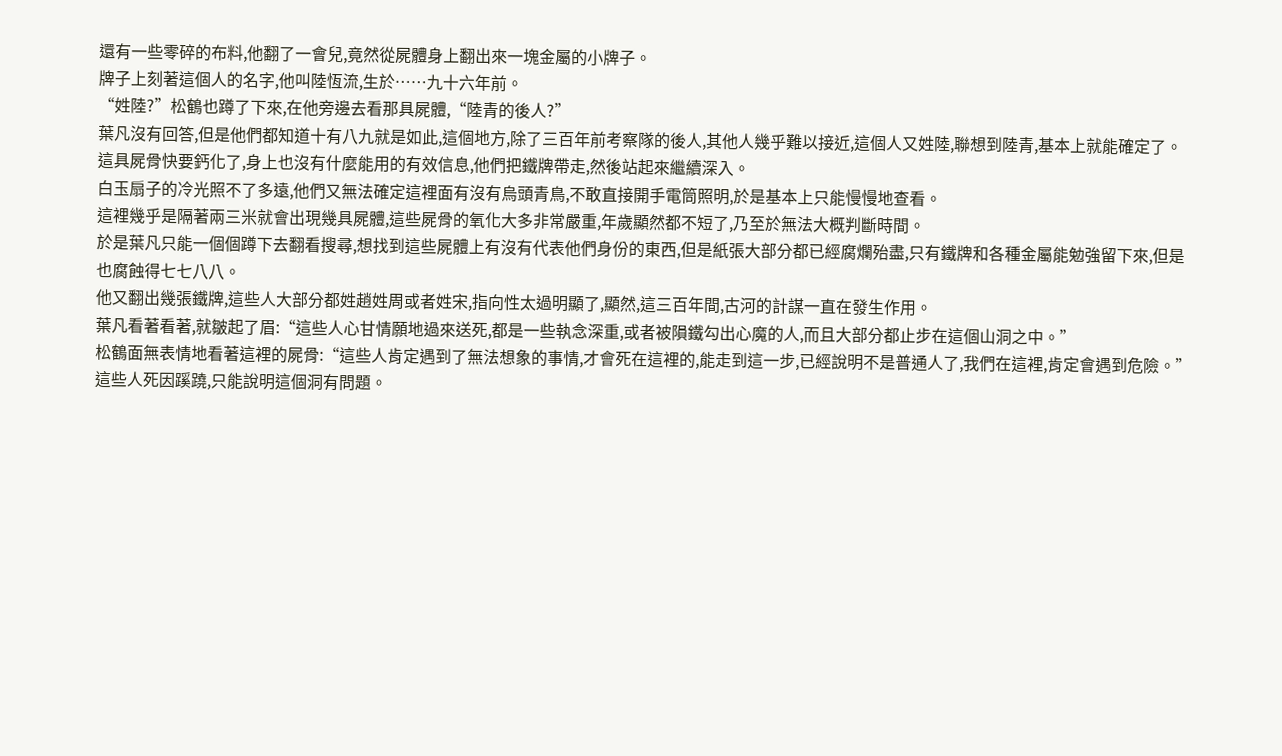還有一些零碎的布料,他翻了一會兒,竟然從屍體身上翻出來一塊金屬的小牌子。
牌子上刻著這個人的名字,他叫陸恆流,生於……九十六年前。
“姓陸?”松鶴也蹲了下來,在他旁邊去看那具屍體,“陸青的後人?”
葉凡沒有回答,但是他們都知道十有八九就是如此,這個地方,除了三百年前考察隊的後人,其他人幾乎難以接近,這個人又姓陸,聯想到陸青,基本上就能確定了。
這具屍骨快要鈣化了,身上也沒有什麼能用的有效信息,他們把鐵牌帶走,然後站起來繼續深入。
白玉扇子的冷光照不了多遠,他們又無法確定這裡面有沒有烏頭青鳥,不敢直接開手電筒照明,於是基本上只能慢慢地查看。
這裡幾乎是隔著兩三米就會出現幾具屍體,這些屍骨的氧化大多非常嚴重,年歲顯然都不短了,乃至於無法大概判斷時間。
於是葉凡只能一個個蹲下去翻看搜尋,想找到這些屍體上有沒有代表他們身份的東西,但是紙張大部分都已經腐爛殆盡,只有鐵牌和各種金屬能勉強留下來,但是也腐蝕得七七八八。
他又翻出幾張鐵牌,這些人大部分都姓趙姓周或者姓宋,指向性太過明顯了,顯然,這三百年間,古河的計謀一直在發生作用。
葉凡看著看著,就皺起了眉:“這些人心甘情願地過來送死,都是一些執念深重,或者被隕鐵勾出心魔的人,而且大部分都止步在這個山洞之中。”
松鶴面無表情地看著這裡的屍骨:“這些人肯定遇到了無法想象的事情,才會死在這裡的,能走到這一步,已經說明不是普通人了,我們在這裡,肯定會遇到危險。”
這些人死因蹊蹺,只能說明這個洞有問題。